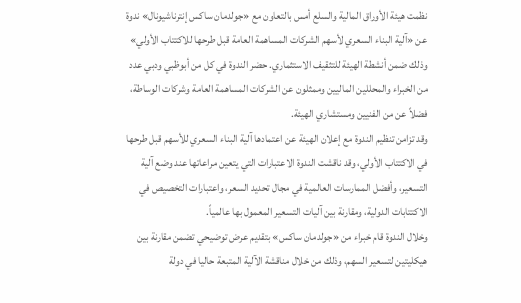نظمت هيئة الأوراق المالية والسلع أمس بالتعاون مع «جولدمان ساكس إنترناشيونال» ندوة عن «آلية البناء السعري لأسهم الشركات المساهمة العامة قبل طرحها للاكتتاب الأولي» وذلك ضمن أنشطة الهيئة للتثقيف الاستثماري. حضر الندوة في كل من أبوظبي ودبي عدد من الخبراء والمحللين الماليين وممثلون عن الشركات المساهمة العامة وشركات الوساطة، فضلاً عن من الفنيين ومستشاري الهيئة.
وقد تزامن تنظيم الندوة مع إعلان الهيئة عن اعتمادها آلية البناء السعري للأسهم قبل طرحها في الاكتتاب الأولي، وقد ناقشت الندوة الاعتبارات التي يتعين مراعاتها عند وضع آلية التسعير، وأفضل الممارسات العالمية في مجال تحديد السعر، واعتبارات التخصيص في الاكتتابات الدولية، ومقارنة بين آليات التسعير المعمول بها عالمياً.
وخلال الندوة قام خبراء من «جولدمان ساكس» بتقديم عرض توضيحي تضمن مقارنة بين هيكليتين لتسعير السهم، وذلك من خلال مناقشة الآلية المتبعة حاليا في دولة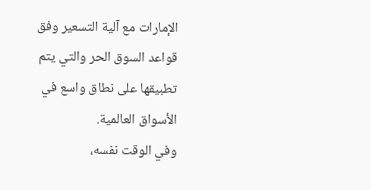الإمارات مع آلية التسعير وفق قواعد السوق الحر والتي يتم تطبيقها على نطاق واسع في الأسواق العالمية.
وفي الوقت نفسه،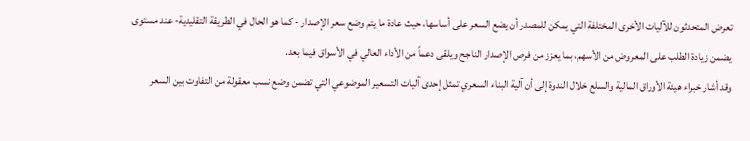تعرض المتحدثون للآليات الأخرى المختلفة التي يمكن للمصدر أن يضع السعر على أساسها، حيث عادة ما يتم وضع سعر الإصدار - كما هو الحال في الطريقة التقليدية- عند مستوى يضمن زيادة الطلب على المعروض من الأسهم، بما يعزز من فرص الإصدار الناجح ويلقى دعماً من الأداء العالي في الأسواق فيما بعد.
وقد أشار خبراء هيئة الأوراق المالية والسلع خلال الندوة إلى أن آلية البناء السعري تمثل إحدى آليات التسعير الموضوعي التي تضمن وضع نسب معقولة من التفاوت بين السعر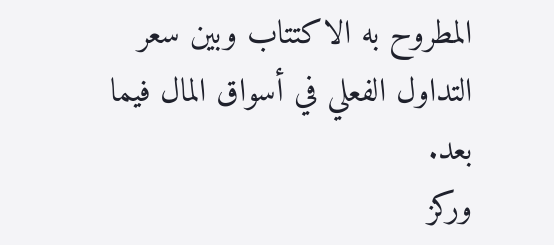المطروح به الاكتتاب وبين سعر التداول الفعلي في أسواق المال فيما بعد.
وركز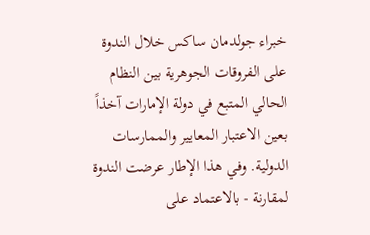خبراء جولدمان ساكس خلال الندوة على الفروقات الجوهرية بين النظام الحالي المتبع في دولة الإمارات آخذاً بعين الاعتبار المعايير والممارسات الدولية. وفي هذا الإطار عرضت الندوة لمقارنة - بالاعتماد على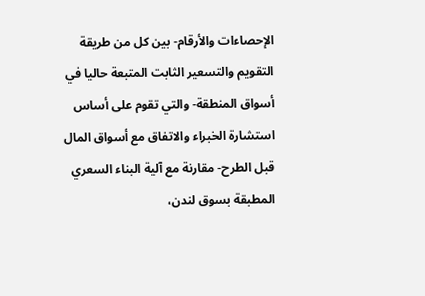الإحصاءات والأرقام- بين كل من طريقة التقويم والتسعير الثابت المتبعة حاليا في أسواق المنطقة- والتي تقوم على أساس استشارة الخبراء والاتفاق مع أسواق المال قبل الطرح- مقارنة مع آلية البناء السعري المطبقة بسوق لندن،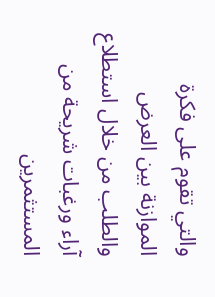والتي تقوم على فكرة الموازنة بين العرض والطلب من خلال استطلاع آراء ورغبات شريحة من المستثمرين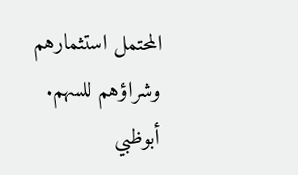المحتمل استثمارهم وشراؤهم للسهم.
أبوظبي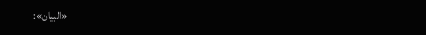«البيان»: